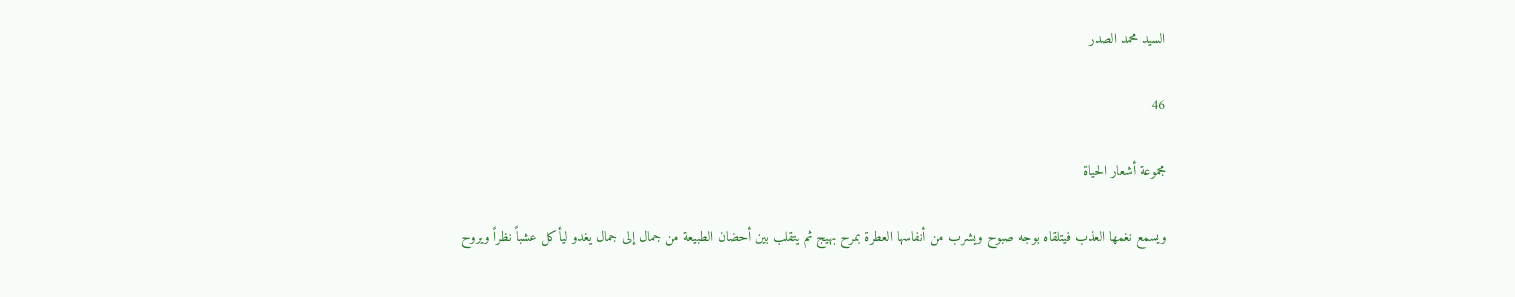السيد محمد الصدر

46

مجموعة أشعار الحياة

ويسمع نغمها العذب فيتلقاه بوجه صبوح ويشرب من أنفاسها العطرة بمرح بهيج ثم يتقلب بين أحضان الطبيعة من جمال إلى جمال يغدو ليأكل عشباً نظراً ويروح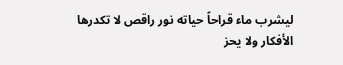ليشرب ماء قراحاً حياته نور راقص لا تكدرها الأفكار ولا يحز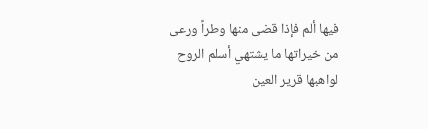فيها ألم فإذا قضى منها وطراً ورعى من خيراتها ما يشتهي أسلم الروح لواهبها قرير العين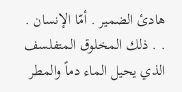هادئ الضمير . أمّا الإنسان . . . ذلك المخلوق المتفلسف الذي يحيل الماء دماً والمطر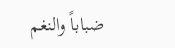ضباباً والنغم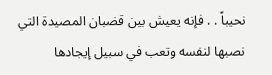نحيباً . . فإنه يعيش بين قضبان المصيدة التي نصبها لنفسه وتعب في سبيل إيجادها